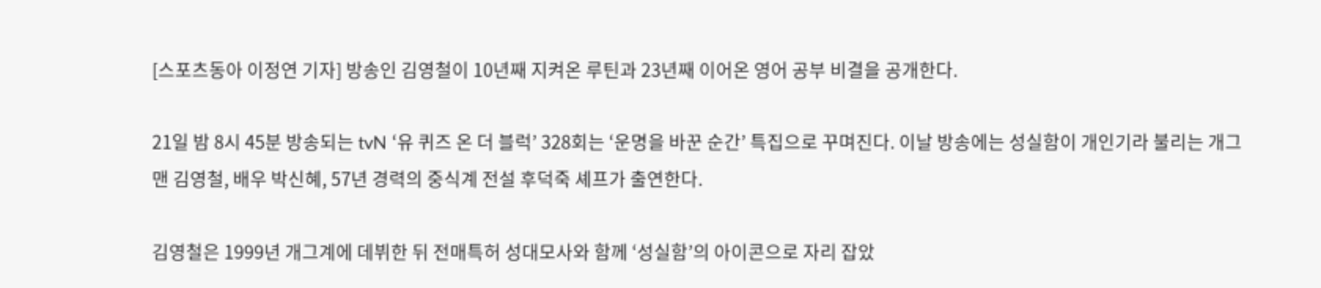[스포츠동아 이정연 기자] 방송인 김영철이 10년째 지켜온 루틴과 23년째 이어온 영어 공부 비결을 공개한다.

21일 밤 8시 45분 방송되는 tvN ‘유 퀴즈 온 더 블럭’ 328회는 ‘운명을 바꾼 순간’ 특집으로 꾸며진다. 이날 방송에는 성실함이 개인기라 불리는 개그맨 김영철, 배우 박신혜, 57년 경력의 중식계 전설 후덕죽 셰프가 출연한다.

김영철은 1999년 개그계에 데뷔한 뒤 전매특허 성대모사와 함께 ‘성실함’의 아이콘으로 자리 잡았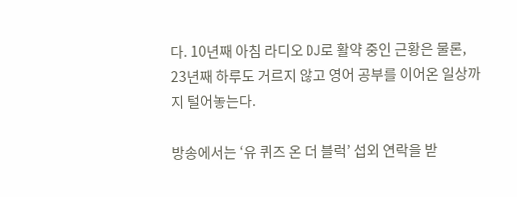다. 10년째 아침 라디오 DJ로 활약 중인 근황은 물론, 23년째 하루도 거르지 않고 영어 공부를 이어온 일상까지 털어놓는다.

방송에서는 ‘유 퀴즈 온 더 블럭’ 섭외 연락을 받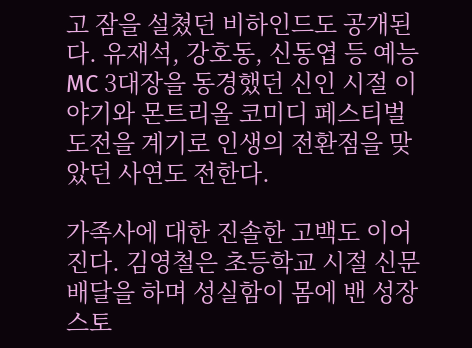고 잠을 설쳤던 비하인드도 공개된다. 유재석, 강호동, 신동엽 등 예능 MC 3대장을 동경했던 신인 시절 이야기와 몬트리올 코미디 페스티벌 도전을 계기로 인생의 전환점을 맞았던 사연도 전한다.

가족사에 대한 진솔한 고백도 이어진다. 김영철은 초등학교 시절 신문배달을 하며 성실함이 몸에 밴 성장 스토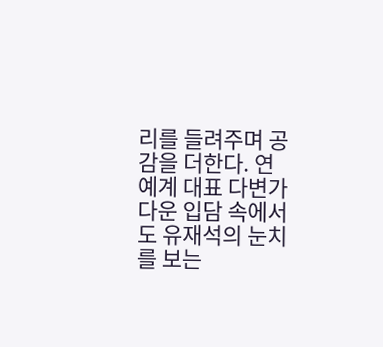리를 들려주며 공감을 더한다. 연예계 대표 다변가다운 입담 속에서도 유재석의 눈치를 보는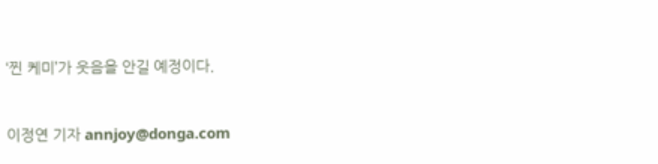‘찐 케미’가 웃음을 안길 예정이다.


이정연 기자 annjoy@donga.com